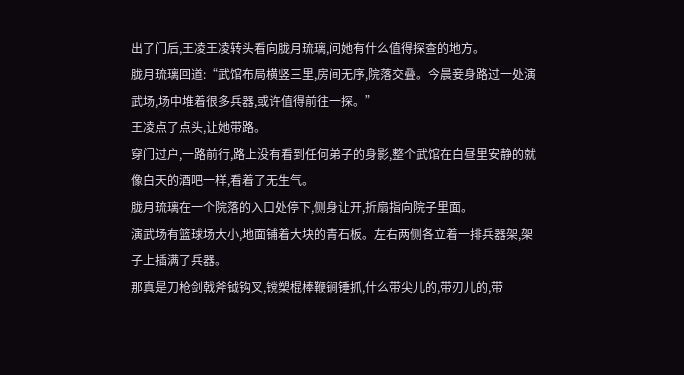出了门后,王凌王凌转头看向胧月琉璃,问她有什么值得探查的地方。
胧月琉璃回道:“武馆布局横竖三里,房间无序,院落交叠。今晨妾身路过一处演武场,场中堆着很多兵器,或许值得前往一探。”
王凌点了点头,让她带路。
穿门过户,一路前行,路上没有看到任何弟子的身影,整个武馆在白昼里安静的就像白天的酒吧一样,看着了无生气。
胧月琉璃在一个院落的入口处停下,侧身让开,折扇指向院子里面。
演武场有篮球场大小,地面铺着大块的青石板。左右两侧各立着一排兵器架,架子上插满了兵器。
那真是刀枪剑戟斧钺钩叉,镋槊棍棒鞭锏锤抓,什么带尖儿的,带刃儿的,带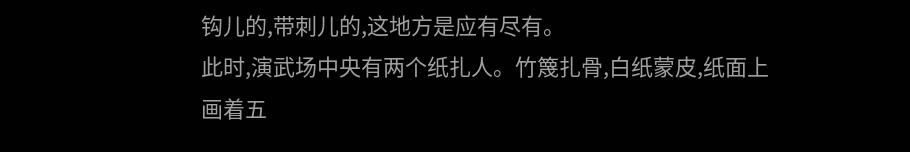钩儿的,带刺儿的,这地方是应有尽有。
此时,演武场中央有两个纸扎人。竹篾扎骨,白纸蒙皮,纸面上画着五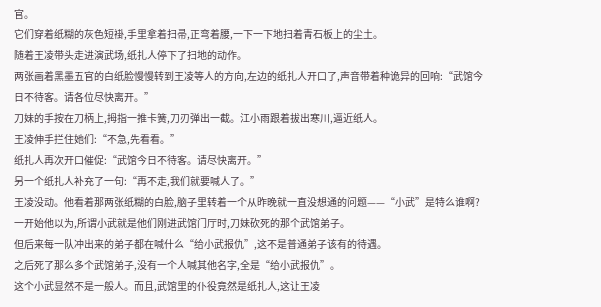官。
它们穿着纸糊的灰色短褂,手里拿着扫帚,正弯着腰,一下一下地扫着青石板上的尘土。
随着王凌带头走进演武场,纸扎人停下了扫地的动作。
两张画着黑墨五官的白纸脸慢慢转到王凌等人的方向,左边的纸扎人开口了,声音带着种诡异的回响:“武馆今日不待客。请各位尽快离开。”
刀妹的手按在刀柄上,拇指一推卡簧,刀刃弹出一截。江小雨跟着拔出寒川,逼近纸人。
王凌伸手拦住她们:“不急,先看看。”
纸扎人再次开口催促:“武馆今日不待客。请尽快离开。”
另一个纸扎人补充了一句:“再不走,我们就要喊人了。”
王凌没动。他看着那两张纸糊的白脸,脑子里转着一个从昨晚就一直没想通的问题——“小武”是特么谁啊?
一开始他以为,所谓小武就是他们刚进武馆门厅时,刀妹砍死的那个武馆弟子。
但后来每一队冲出来的弟子都在喊什么“给小武报仇”,这不是普通弟子该有的待遇。
之后死了那么多个武馆弟子,没有一个人喊其他名字,全是“给小武报仇”。
这个小武显然不是一般人。而且,武馆里的仆役竟然是纸扎人,这让王凌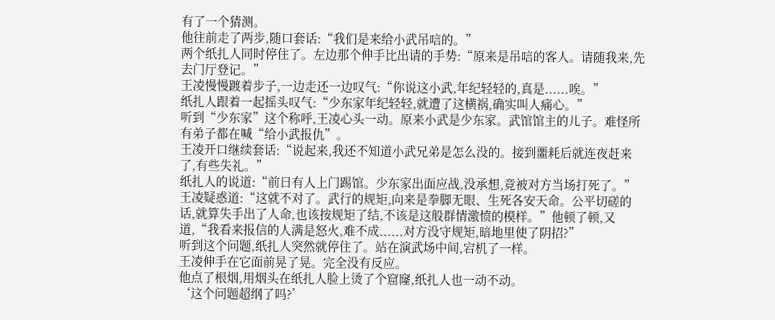有了一个猜测。
他往前走了两步,随口套话:“我们是来给小武吊唁的。”
两个纸扎人同时停住了。左边那个伸手比出请的手势:“原来是吊唁的客人。请随我来,先去门厅登记。”
王凌慢慢踱着步子,一边走还一边叹气:“你说这小武,年纪轻轻的,真是......唉。”
纸扎人跟着一起摇头叹气:“少东家年纪轻轻,就遭了这横祸,确实叫人痛心。”
听到“少东家”这个称呼,王凌心头一动。原来小武是少东家。武馆馆主的儿子。难怪所有弟子都在喊“给小武报仇”。
王凌开口继续套话:“说起来,我还不知道小武兄弟是怎么没的。接到噩耗后就连夜赶来了,有些失礼。”
纸扎人的说道:“前日有人上门踢馆。少东家出面应战,没承想,竟被对方当场打死了。”
王凌疑惑道:“这就不对了。武行的规矩,向来是拳脚无眼、生死各安天命。公平切磋的话,就算失手出了人命,也该按规矩了结,不该是这般群情激愤的模样。”他顿了顿,又道,“我看来报信的人满是怒火,难不成......对方没守规矩,暗地里使了阴招?”
听到这个问题,纸扎人突然就停住了。站在演武场中间,宕机了一样。
王凌伸手在它面前晃了晃。完全没有反应。
他点了根烟,用烟头在纸扎人脸上烫了个窟窿,纸扎人也一动不动。
‘这个问题超纲了吗?’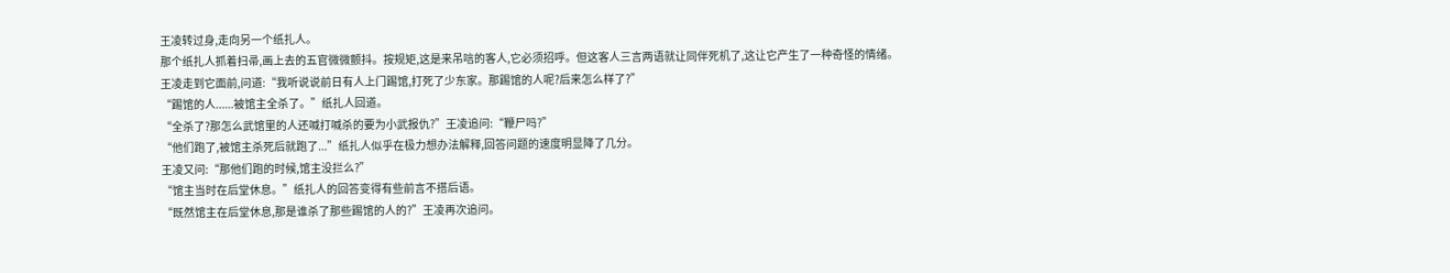王凌转过身,走向另一个纸扎人。
那个纸扎人抓着扫帚,画上去的五官微微颤抖。按规矩,这是来吊唁的客人,它必须招呼。但这客人三言两语就让同伴死机了,这让它产生了一种奇怪的情绪。
王凌走到它面前,问道:“我听说说前日有人上门踢馆,打死了少东家。那踢馆的人呢?后来怎么样了?”
“踢馆的人......被馆主全杀了。”纸扎人回道。
“全杀了?那怎么武馆里的人还喊打喊杀的要为小武报仇?”王凌追问:“鞭尸吗?”
“他们跑了,被馆主杀死后就跑了...”纸扎人似乎在极力想办法解释,回答问题的速度明显降了几分。
王凌又问:“那他们跑的时候,馆主没拦么?”
“馆主当时在后堂休息。”纸扎人的回答变得有些前言不搭后语。
“既然馆主在后堂休息,那是谁杀了那些踢馆的人的?”王凌再次追问。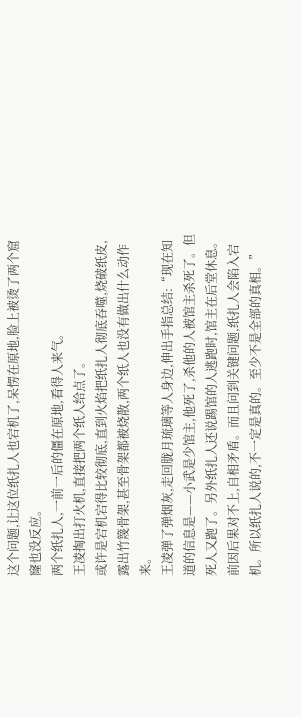这个问题,让这位纸扎人也宕机了,呆愣在原地,脸上被烫了两个窟窿也没反应。
两个纸扎人,一前一后的僵在原地,看得人来气。
王凌掏出打火机,直接把两个纸人给点了。
或许是宕机宕得比较彻底,直到火焰把纸扎人彻底吞噬,烧破纸皮,露出竹篾骨架,甚至骨架都被烧散,两个纸人也没有做出什么动作来。
王凌弹了弹烟灰,走回胧月琉璃等人身边,伸出手指总结:“现在知道的信息是——小武是少馆主,他死了,杀他的人被馆主杀死了。但死人又跑了。另外纸扎人还说踢馆的人逃跑时,馆主在后堂休息。前因后果对不上,自相矛盾。而且问到关键问题,纸扎人会陷入宕机。所以纸扎人说的,不一定是真的。至少不是全部的真相。”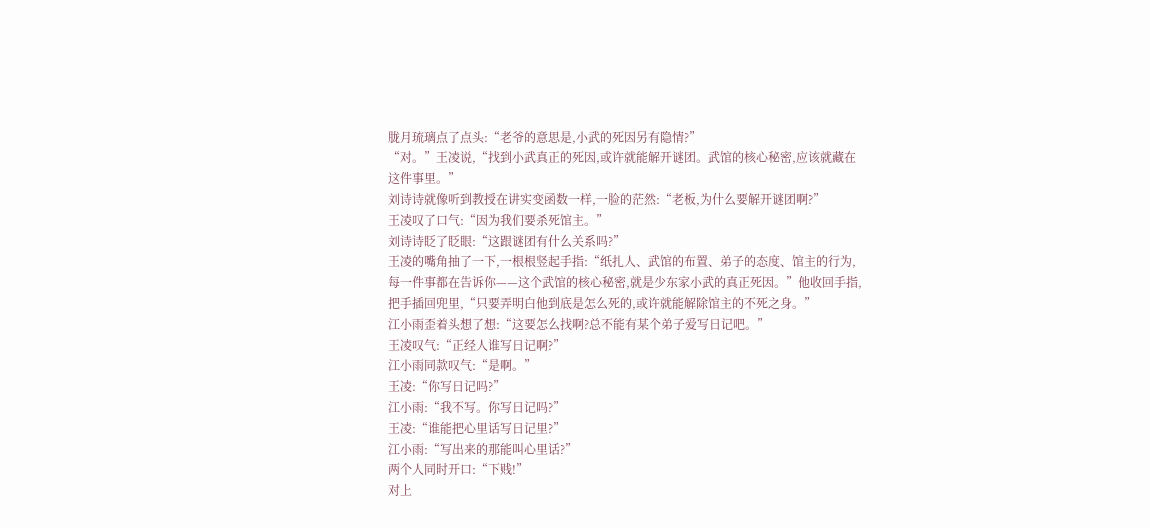胧月琉璃点了点头:“老爷的意思是,小武的死因另有隐情?”
“对。”王凌说,“找到小武真正的死因,或许就能解开谜团。武馆的核心秘密,应该就藏在这件事里。”
刘诗诗就像听到教授在讲实变函数一样,一脸的茫然:“老板,为什么要解开谜团啊?”
王凌叹了口气:“因为我们要杀死馆主。”
刘诗诗眨了眨眼:“这跟谜团有什么关系吗?”
王凌的嘴角抽了一下,一根根竖起手指:“纸扎人、武馆的布置、弟子的态度、馆主的行为,每一件事都在告诉你——这个武馆的核心秘密,就是少东家小武的真正死因。”他收回手指,把手插回兜里,“只要弄明白他到底是怎么死的,或许就能解除馆主的不死之身。”
江小雨歪着头想了想:“这要怎么找啊?总不能有某个弟子爱写日记吧。”
王凌叹气:“正经人谁写日记啊?”
江小雨同款叹气:“是啊。”
王凌:“你写日记吗?”
江小雨:“我不写。你写日记吗?”
王凌:“谁能把心里话写日记里?”
江小雨:“写出来的那能叫心里话?”
两个人同时开口:“下贱!”
对上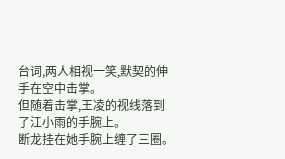台词,两人相视一笑,默契的伸手在空中击掌。
但随着击掌,王凌的视线落到了江小雨的手腕上。
断龙挂在她手腕上缠了三圈。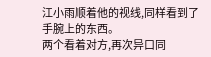江小雨顺着他的视线,同样看到了手腕上的东西。
两个看着对方,再次异口同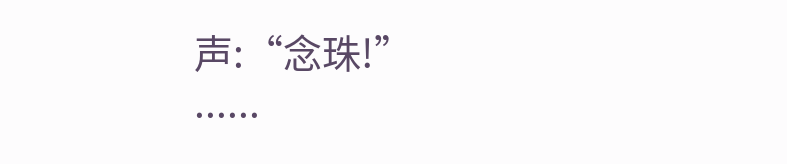声:“念珠!”
......